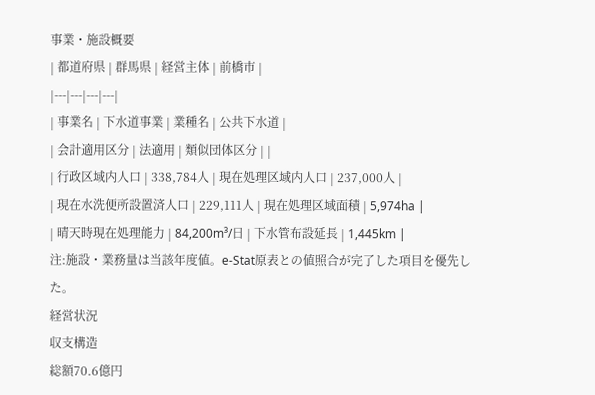事業・施設概要
| 都道府県 | 群馬県 | 経営主体 | 前橋市 |
|---|---|---|---|
| 事業名 | 下水道事業 | 業種名 | 公共下水道 |
| 会計適用区分 | 法適用 | 類似団体区分 | |
| 行政区域内人口 | 338,784人 | 現在処理区域内人口 | 237,000人 |
| 現在水洗便所設置済人口 | 229,111人 | 現在処理区域面積 | 5,974ha |
| 晴天時現在処理能力 | 84,200m³/日 | 下水管布設延長 | 1,445km |
注:施設・業務量は当該年度値。e-Stat原表との値照合が完了した項目を優先した。
経営状況
収支構造
総額70.6億円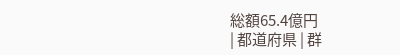総額65.4億円
| 都道府県 | 群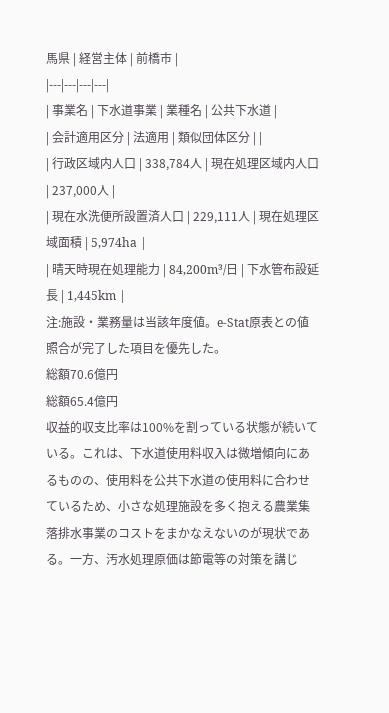馬県 | 経営主体 | 前橋市 |
|---|---|---|---|
| 事業名 | 下水道事業 | 業種名 | 公共下水道 |
| 会計適用区分 | 法適用 | 類似団体区分 | |
| 行政区域内人口 | 338,784人 | 現在処理区域内人口 | 237,000人 |
| 現在水洗便所設置済人口 | 229,111人 | 現在処理区域面積 | 5,974ha |
| 晴天時現在処理能力 | 84,200m³/日 | 下水管布設延長 | 1,445km |
注:施設・業務量は当該年度値。e-Stat原表との値照合が完了した項目を優先した。
総額70.6億円
総額65.4億円
収益的収支比率は100%を割っている状態が続いている。これは、下水道使用料収入は微増傾向にあるものの、使用料を公共下水道の使用料に合わせているため、小さな処理施設を多く抱える農業集落排水事業のコストをまかなえないのが現状である。一方、汚水処理原価は節電等の対策を講じ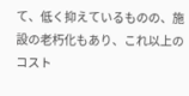て、低く抑えているものの、施設の老朽化もあり、これ以上のコスト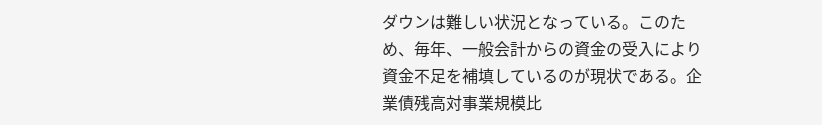ダウンは難しい状況となっている。このため、毎年、一般会計からの資金の受入により資金不足を補填しているのが現状である。企業債残高対事業規模比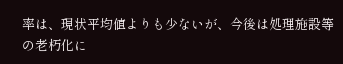率は、現状平均値よりも少ないが、今後は処理施設等の老朽化に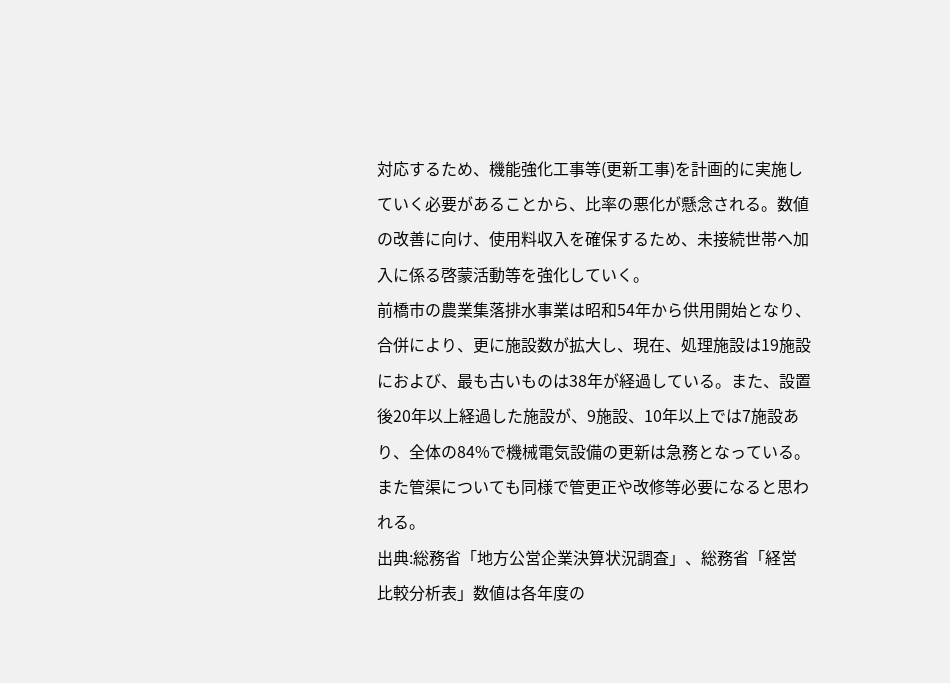対応するため、機能強化工事等(更新工事)を計画的に実施していく必要があることから、比率の悪化が懸念される。数値の改善に向け、使用料収入を確保するため、未接続世帯へ加入に係る啓蒙活動等を強化していく。
前橋市の農業集落排水事業は昭和54年から供用開始となり、合併により、更に施設数が拡大し、現在、処理施設は19施設におよび、最も古いものは38年が経過している。また、設置後20年以上経過した施設が、9施設、10年以上では7施設あり、全体の84%で機械電気設備の更新は急務となっている。また管渠についても同様で管更正や改修等必要になると思われる。
出典:総務省「地方公営企業決算状況調査」、総務省「経営比較分析表」数値は各年度の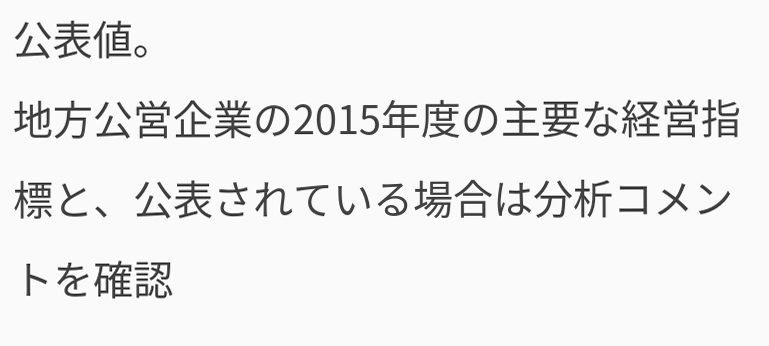公表値。
地方公営企業の2015年度の主要な経営指標と、公表されている場合は分析コメントを確認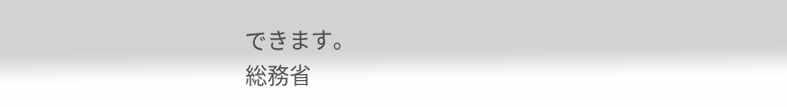できます。
総務省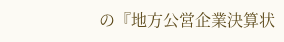の『地方公営企業決算状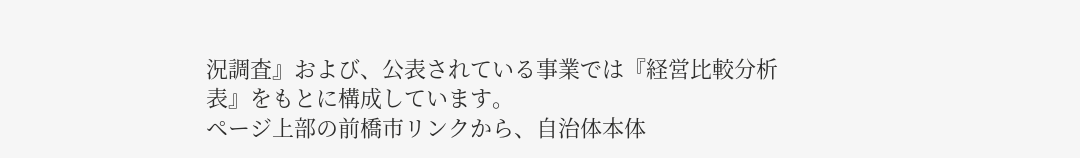況調査』および、公表されている事業では『経営比較分析表』をもとに構成しています。
ページ上部の前橋市リンクから、自治体本体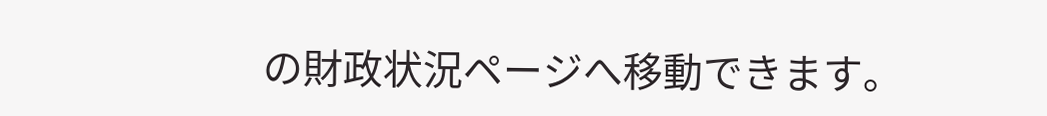の財政状況ページへ移動できます。